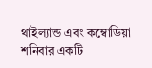থাইল্যান্ড এবং কম্বোডিয়া শনিবার একটি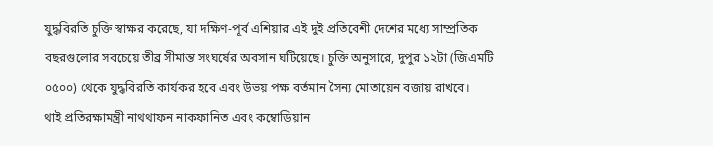যুদ্ধবিরতি চুক্তি স্বাক্ষর করেছে, যা দক্ষিণ-পূর্ব এশিয়ার এই দুই প্রতিবেশী দেশের মধ্যে সাম্প্রতিক বছরগুলোর সবচেয়ে তীব্র সীমান্ত সংঘর্ষের অবসান ঘটিয়েছে। চুক্তি অনুসারে, দুপুর ১২টা (জিএমটি ০৫০০) থেকে যুদ্ধবিরতি কার্যকর হবে এবং উভয় পক্ষ বর্তমান সৈন্য মোতায়েন বজায় রাখবে।
থাই প্রতিরক্ষামন্ত্রী নাথথাফন নাকফানিত এবং কম্বোডিয়ান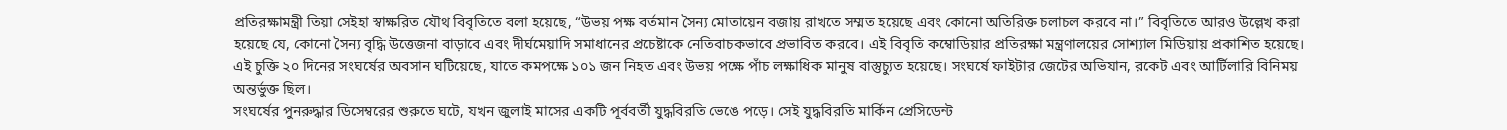প্রতিরক্ষামন্ত্রী তিয়া সেইহা স্বাক্ষরিত যৌথ বিবৃতিতে বলা হয়েছে, “উভয় পক্ষ বর্তমান সৈন্য মোতায়েন বজায় রাখতে সম্মত হয়েছে এবং কোনো অতিরিক্ত চলাচল করবে না।” বিবৃতিতে আরও উল্লেখ করা হয়েছে যে, কোনো সৈন্য বৃদ্ধি উত্তেজনা বাড়াবে এবং দীর্ঘমেয়াদি সমাধানের প্রচেষ্টাকে নেতিবাচকভাবে প্রভাবিত করবে। এই বিবৃতি কম্বোডিয়ার প্রতিরক্ষা মন্ত্রণালয়ের সোশ্যাল মিডিয়ায় প্রকাশিত হয়েছে।
এই চুক্তি ২০ দিনের সংঘর্ষের অবসান ঘটিয়েছে, যাতে কমপক্ষে ১০১ জন নিহত এবং উভয় পক্ষে পাঁচ লক্ষাধিক মানুষ বাস্তুচ্যুত হয়েছে। সংঘর্ষে ফাইটার জেটের অভিযান, রকেট এবং আর্টিলারি বিনিময় অন্তর্ভুক্ত ছিল।
সংঘর্ষের পুনরুদ্ধার ডিসেম্বরের শুরুতে ঘটে, যখন জুলাই মাসের একটি পূর্ববর্তী যুদ্ধবিরতি ভেঙে পড়ে। সেই যুদ্ধবিরতি মার্কিন প্রেসিডেন্ট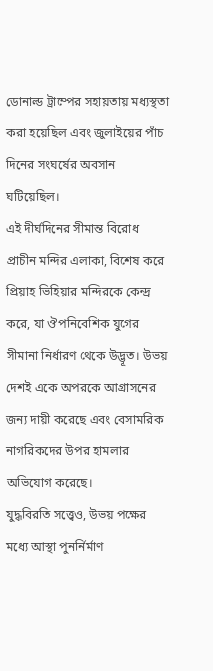ডোনাল্ড ট্রাম্পের সহায়তায় মধ্যস্থতা করা হয়েছিল এবং জুলাইয়ের পাঁচ দিনের সংঘর্ষের অবসান ঘটিয়েছিল।
এই দীর্ঘদিনের সীমান্ত বিরোধ প্রাচীন মন্দির এলাকা, বিশেষ করে প্রিয়াহ ভিহিয়ার মন্দিরকে কেন্দ্র করে, যা ঔপনিবেশিক যুগের সীমানা নির্ধারণ থেকে উদ্ভূত। উভয় দেশই একে অপরকে আগ্রাসনের জন্য দায়ী করেছে এবং বেসামরিক নাগরিকদের উপর হামলার অভিযোগ করেছে।
যুদ্ধবিরতি সত্ত্বেও, উভয় পক্ষের মধ্যে আস্থা পুনর্নির্মাণ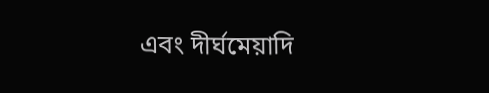এবং দীর্ঘমেয়াদি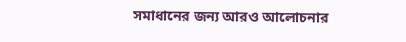সমাধানের জন্য আরও আলোচনার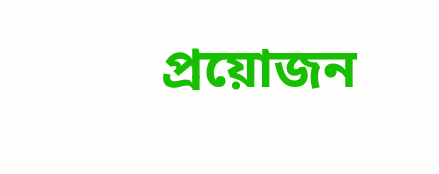প্রয়োজন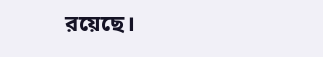রয়েছে।